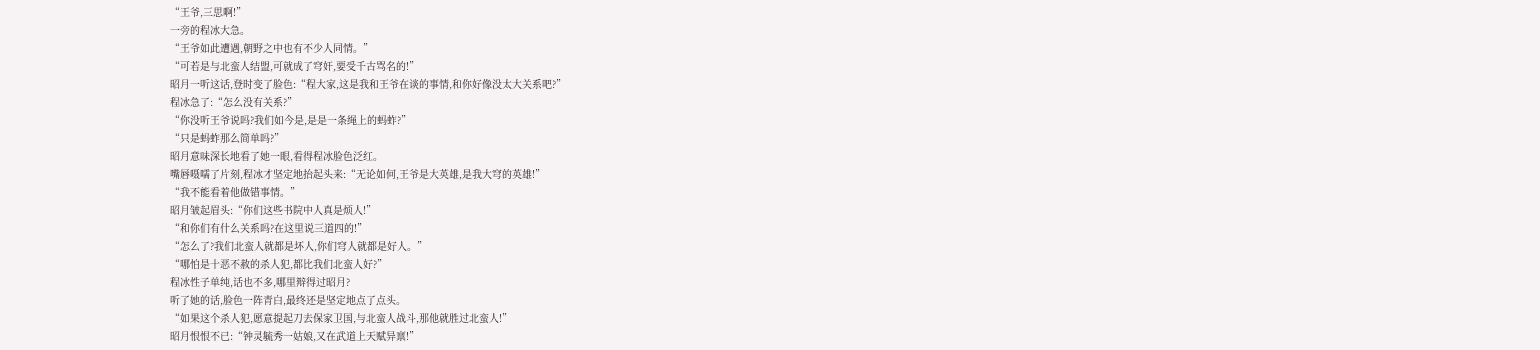“王爷,三思啊!”
一旁的程冰大急。
“王爷如此遭遇,朝野之中也有不少人同情。”
“可若是与北蛮人结盟,可就成了穹奸,要受千古骂名的!”
昭月一听这话,登时变了脸色:“程大家,这是我和王爷在谈的事情,和你好像没太大关系吧?”
程冰急了:“怎么没有关系?”
“你没听王爷说吗?我们如今是,是是一条绳上的蚂蚱?”
“只是蚂蚱那么简单吗?”
昭月意味深长地看了她一眼,看得程冰脸色泛红。
嘴唇嗫嚅了片刻,程冰才坚定地抬起头来:“无论如何,王爷是大英雄,是我大穹的英雄!”
“我不能看着他做错事情。”
昭月皱起眉头:“你们这些书院中人真是烦人!”
“和你们有什么关系吗?在这里说三道四的!”
“怎么了?我们北蛮人就都是坏人,你们穹人就都是好人。”
“哪怕是十恶不赦的杀人犯,都比我们北蛮人好?”
程冰性子单纯,话也不多,哪里辩得过昭月?
听了她的话,脸色一阵青白,最终还是坚定地点了点头。
“如果这个杀人犯,愿意提起刀去保家卫国,与北蛮人战斗,那他就胜过北蛮人!”
昭月恨恨不已:“钟灵毓秀一姑娘,又在武道上天赋异禀!”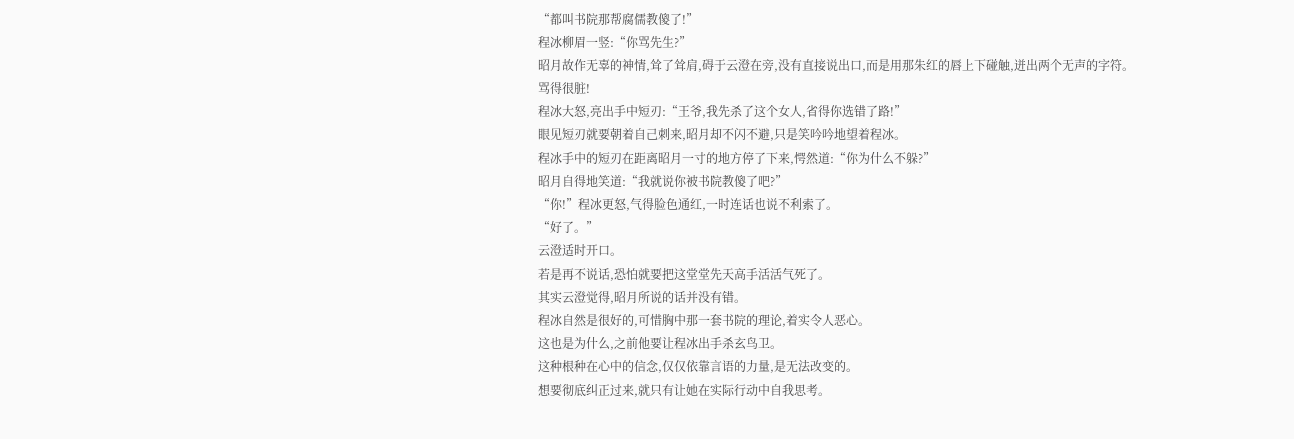“都叫书院那帮腐儒教傻了!”
程冰柳眉一竖:“你骂先生?”
昭月故作无辜的神情,耸了耸肩,碍于云澄在旁,没有直接说出口,而是用那朱红的唇上下碰触,迸出两个无声的字符。
骂得很脏!
程冰大怒,亮出手中短刃:“王爷,我先杀了这个女人,省得你选错了路!”
眼见短刃就要朝着自己刺来,昭月却不闪不避,只是笑吟吟地望着程冰。
程冰手中的短刃在距离昭月一寸的地方停了下来,愕然道:“你为什么不躲?”
昭月自得地笑道:“我就说你被书院教傻了吧?”
“你!”程冰更怒,气得脸色通红,一时连话也说不利索了。
“好了。”
云澄适时开口。
若是再不说话,恐怕就要把这堂堂先天高手活活气死了。
其实云澄觉得,昭月所说的话并没有错。
程冰自然是很好的,可惜胸中那一套书院的理论,着实令人恶心。
这也是为什么,之前他要让程冰出手杀玄鸟卫。
这种根种在心中的信念,仅仅依靠言语的力量,是无法改变的。
想要彻底纠正过来,就只有让她在实际行动中自我思考。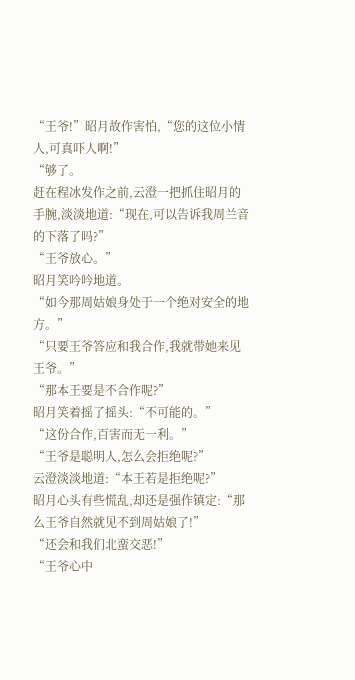“王爷!”昭月故作害怕,“您的这位小情人,可真吓人啊!”
“够了。
赶在程冰发作之前,云澄一把抓住昭月的手腕,淡淡地道:“现在,可以告诉我周兰音的下落了吗?”
“王爷放心。”
昭月笑吟吟地道。
“如今那周姑娘身处于一个绝对安全的地方。”
“只要王爷答应和我合作,我就带她来见王爷。”
“那本王要是不合作呢?”
昭月笑着摇了摇头:“不可能的。”
“这份合作,百害而无一利。”
“王爷是聪明人,怎么会拒绝呢?”
云澄淡淡地道:“本王若是拒绝呢?”
昭月心头有些慌乱,却还是强作镇定:“那么王爷自然就见不到周姑娘了!”
“还会和我们北蛮交恶!”
“王爷心中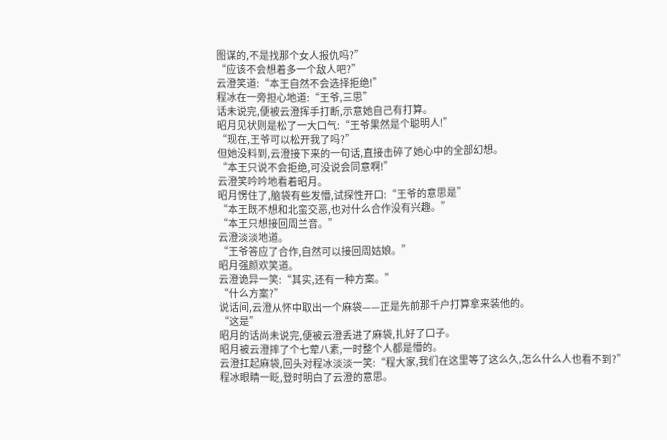图谋的,不是找那个女人报仇吗?”
“应该不会想着多一个敌人吧?”
云澄笑道:“本王自然不会选择拒绝!”
程冰在一旁担心地道:“王爷,三思”
话未说完,便被云澄挥手打断,示意她自己有打算。
昭月见状则是松了一大口气:“王爷果然是个聪明人!”
“现在,王爷可以松开我了吗?”
但她没料到,云澄接下来的一句话,直接击碎了她心中的全部幻想。
“本王只说不会拒绝,可没说会同意啊!”
云澄笑吟吟地看着昭月。
昭月愣住了,脑袋有些发懵,试探性开口:“王爷的意思是”
“本王既不想和北蛮交恶,也对什么合作没有兴趣。”
“本王只想接回周兰音。”
云澄淡淡地道。
“王爷答应了合作,自然可以接回周姑娘。”
昭月强颜欢笑道。
云澄诡异一笑:“其实,还有一种方案。”
“什么方案?”
说话间,云澄从怀中取出一个麻袋——正是先前那千户打算拿来装他的。
“这是”
昭月的话尚未说完,便被云澄丢进了麻袋,扎好了口子。
昭月被云澄摔了个七荤八素,一时整个人都是懵的。
云澄扛起麻袋,回头对程冰淡淡一笑:“程大家,我们在这里等了这么久,怎么什么人也看不到?”
程冰眼睛一眨,登时明白了云澄的意思。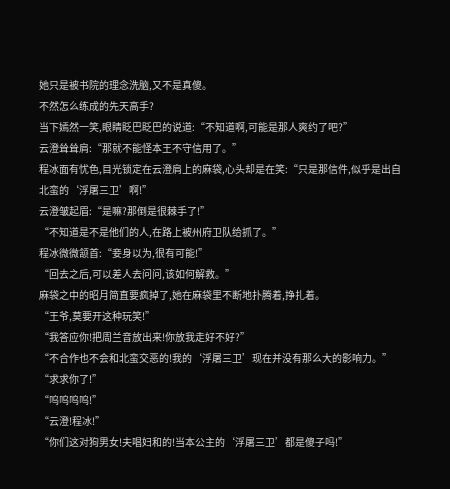她只是被书院的理念洗脑,又不是真傻。
不然怎么练成的先天高手?
当下嫣然一笑,眼睛眨巴眨巴的说道:“不知道啊,可能是那人爽约了吧?”
云澄耸耸肩:“那就不能怪本王不守信用了。”
程冰面有忧色,目光锁定在云澄肩上的麻袋,心头却是在笑:“只是那信件,似乎是出自北蛮的‘浮屠三卫’啊!”
云澄皱起眉:“是嘛?那倒是很棘手了!”
“不知道是不是他们的人,在路上被州府卫队给抓了。”
程冰微微颔首:“妾身以为,很有可能!”
“回去之后,可以差人去问问,该如何解救。”
麻袋之中的昭月简直要疯掉了,她在麻袋里不断地扑腾着,挣扎着。
“王爷,莫要开这种玩笑!”
“我答应你!把周兰音放出来!你放我走好不好?”
“不合作也不会和北蛮交恶的!我的‘浮屠三卫’现在并没有那么大的影响力。”
“求求你了!”
“呜呜呜呜!”
“云澄!程冰!”
“你们这对狗男女!夫唱妇和的!当本公主的‘浮屠三卫’都是傻子吗!”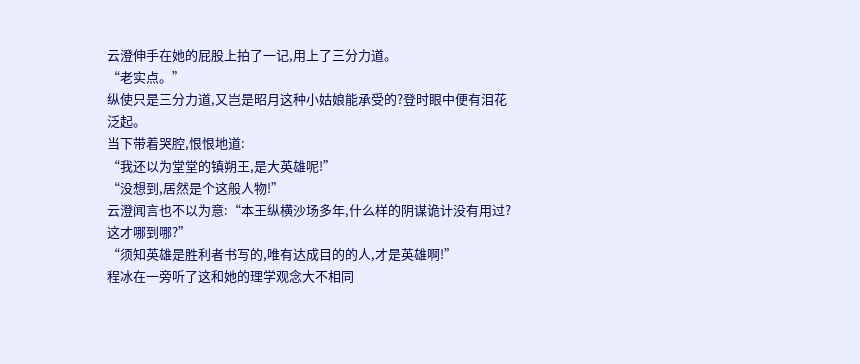云澄伸手在她的屁股上拍了一记,用上了三分力道。
“老实点。”
纵使只是三分力道,又岂是昭月这种小姑娘能承受的?登时眼中便有泪花泛起。
当下带着哭腔,恨恨地道:
“我还以为堂堂的镇朔王,是大英雄呢!”
“没想到,居然是个这般人物!”
云澄闻言也不以为意:“本王纵横沙场多年,什么样的阴谋诡计没有用过?这才哪到哪?”
“须知英雄是胜利者书写的,唯有达成目的的人,才是英雄啊!”
程冰在一旁听了这和她的理学观念大不相同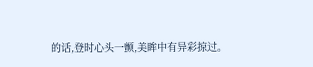的话,登时心头一颤,美眸中有异彩掠过。